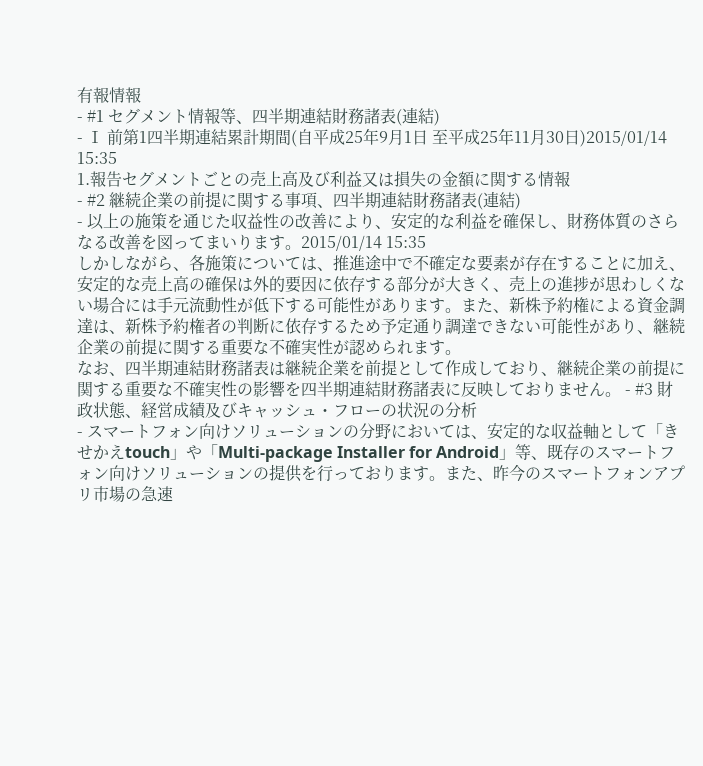有報情報
- #1 セグメント情報等、四半期連結財務諸表(連結)
- Ⅰ 前第1四半期連結累計期間(自平成25年9月1日 至平成25年11月30日)2015/01/14 15:35
1.報告セグメントごとの売上高及び利益又は損失の金額に関する情報
- #2 継続企業の前提に関する事項、四半期連結財務諸表(連結)
- 以上の施策を通じた収益性の改善により、安定的な利益を確保し、財務体質のさらなる改善を図ってまいります。2015/01/14 15:35
しかしながら、各施策については、推進途中で不確定な要素が存在することに加え、安定的な売上高の確保は外的要因に依存する部分が大きく、売上の進捗が思わしくない場合には手元流動性が低下する可能性があります。また、新株予約権による資金調達は、新株予約権者の判断に依存するため予定通り調達できない可能性があり、継続企業の前提に関する重要な不確実性が認められます。
なお、四半期連結財務諸表は継続企業を前提として作成しており、継続企業の前提に関する重要な不確実性の影響を四半期連結財務諸表に反映しておりません。 - #3 財政状態、経営成績及びキャッシュ・フローの状況の分析
- スマートフォン向けソリューションの分野においては、安定的な収益軸として「きせかえtouch」や「Multi-package Installer for Android」等、既存のスマートフォン向けソリューションの提供を行っております。また、昨今のスマートフォンアプリ市場の急速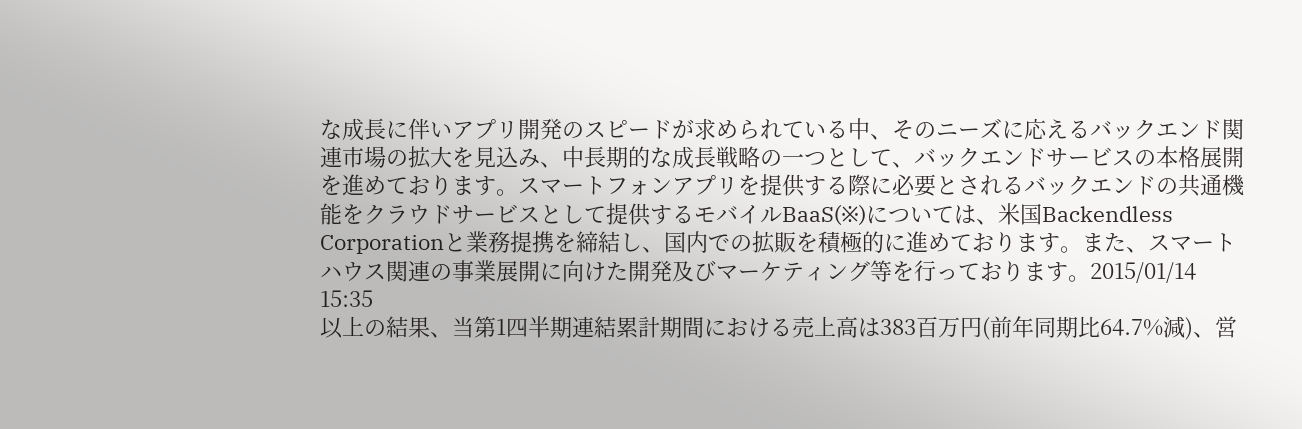な成長に伴いアプリ開発のスピードが求められている中、そのニーズに応えるバックエンド関連市場の拡大を見込み、中長期的な成長戦略の一つとして、バックエンドサービスの本格展開を進めております。スマートフォンアプリを提供する際に必要とされるバックエンドの共通機能をクラウドサービスとして提供するモバイルBaaS(※)については、米国Backendless Corporationと業務提携を締結し、国内での拡販を積極的に進めております。また、スマートハウス関連の事業展開に向けた開発及びマーケティング等を行っております。2015/01/14 15:35
以上の結果、当第1四半期連結累計期間における売上高は383百万円(前年同期比64.7%減)、営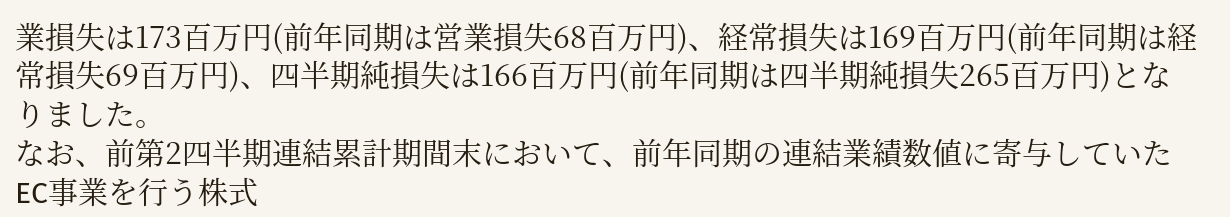業損失は173百万円(前年同期は営業損失68百万円)、経常損失は169百万円(前年同期は経常損失69百万円)、四半期純損失は166百万円(前年同期は四半期純損失265百万円)となりました。
なお、前第2四半期連結累計期間末において、前年同期の連結業績数値に寄与していたEC事業を行う株式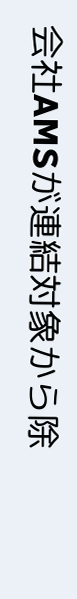会社AMSが連結対象から除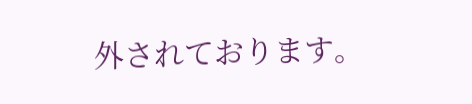外されております。